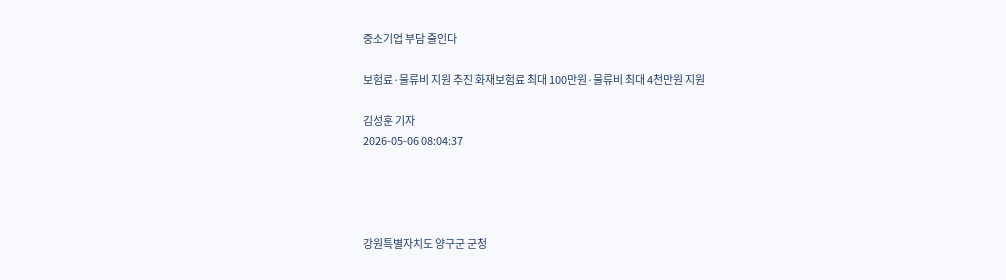중소기업 부담 줄인다

보험료·물류비 지원 추진 화재보험료 최대 100만원·물류비 최대 4천만원 지원

김성훈 기자
2026-05-06 08:04:37




강원특별자치도 양구군 군청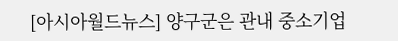[아시아월드뉴스] 양구군은 관내 중소기업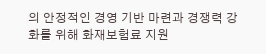의 안정적인 경영 기반 마련과 경쟁력 강화를 위해 화재보험료 지원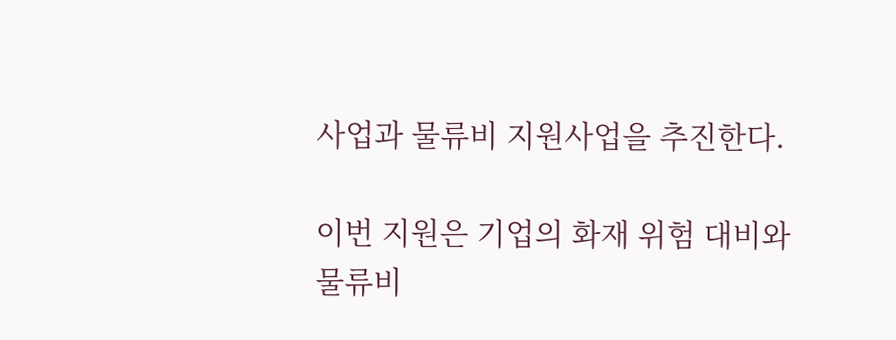사업과 물류비 지원사업을 추진한다.

이번 지원은 기업의 화재 위험 대비와 물류비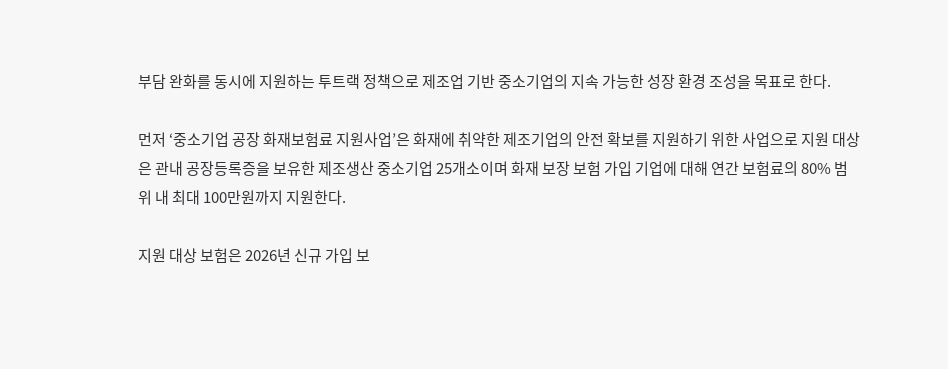부담 완화를 동시에 지원하는 투트랙 정책으로 제조업 기반 중소기업의 지속 가능한 성장 환경 조성을 목표로 한다.

먼저 ‘중소기업 공장 화재보험료 지원사업’은 화재에 취약한 제조기업의 안전 확보를 지원하기 위한 사업으로 지원 대상은 관내 공장등록증을 보유한 제조생산 중소기업 25개소이며 화재 보장 보험 가입 기업에 대해 연간 보험료의 80% 범위 내 최대 100만원까지 지원한다.

지원 대상 보험은 2026년 신규 가입 보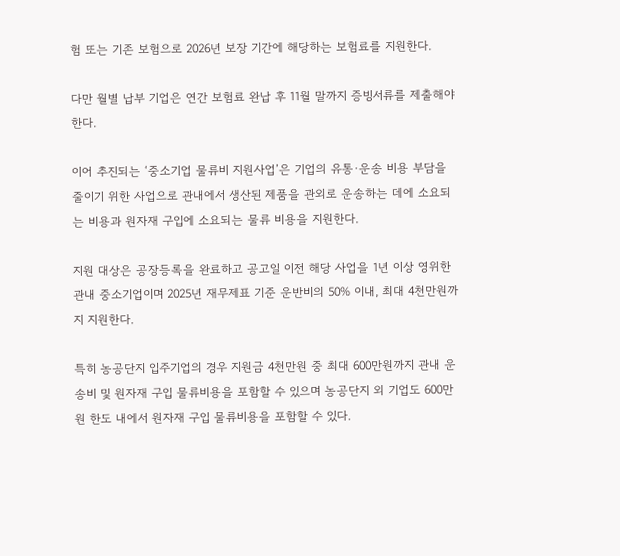험 또는 기존 보험으로 2026년 보장 기간에 해당하는 보험료를 지원한다.

다만 월별 납부 기업은 연간 보험료 완납 후 11월 말까지 증빙서류를 제출해야 한다.

이어 추진되는 ‘중소기업 물류비 지원사업’은 기업의 유통·운송 비용 부담을 줄이기 위한 사업으로 관내에서 생산된 제품을 관외로 운송하는 데에 소요되는 비용과 원자재 구입에 소요되는 물류 비용을 지원한다.

지원 대상은 공장등록을 완료하고 공고일 이전 해당 사업을 1년 이상 영위한 관내 중소기업이며 2025년 재무제표 기준 운반비의 50% 이내, 최대 4천만원까지 지원한다.

특히 농공단지 입주기업의 경우 지원금 4천만원 중 최대 600만원까지 관내 운송비 및 원자재 구입 물류비용을 포함할 수 있으며 농공단지 외 기업도 600만원 한도 내에서 원자재 구입 물류비용을 포함할 수 있다.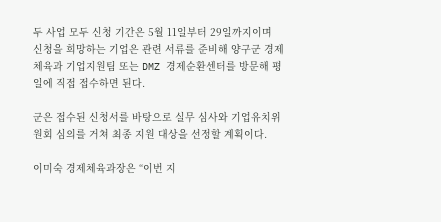두 사업 모두 신청 기간은 5월 11일부터 29일까지이며 신청을 희망하는 기업은 관련 서류를 준비해 양구군 경제체육과 기업지원팀 또는 DMZ 경제순환센터를 방문해 평일에 직접 접수하면 된다.

군은 접수된 신청서를 바탕으로 실무 심사와 기업유치위원회 심의를 거쳐 최종 지원 대상을 선정할 계획이다.

이미숙 경제체육과장은 “이번 지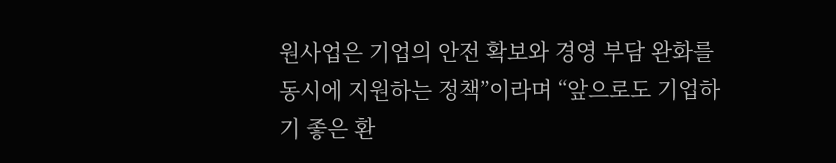원사업은 기업의 안전 확보와 경영 부담 완화를 동시에 지원하는 정책”이라며 “앞으로도 기업하기 좋은 환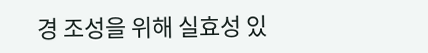경 조성을 위해 실효성 있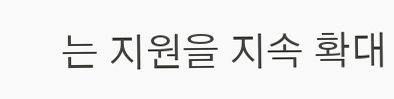는 지원을 지속 확대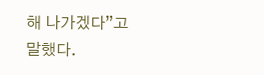해 나가겠다”고 말했다.